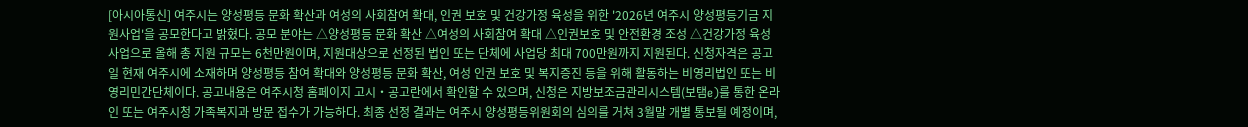[아시아통신] 여주시는 양성평등 문화 확산과 여성의 사회참여 확대, 인권 보호 및 건강가정 육성을 위한 '2026년 여주시 양성평등기금 지원사업'을 공모한다고 밝혔다. 공모 분야는 △양성평등 문화 확산 △여성의 사회참여 확대 △인권보호 및 안전환경 조성 △건강가정 육성사업으로 올해 총 지원 규모는 6천만원이며, 지원대상으로 선정된 법인 또는 단체에 사업당 최대 700만원까지 지원된다. 신청자격은 공고일 현재 여주시에 소재하며 양성평등 참여 확대와 양성평등 문화 확산, 여성 인권 보호 및 복지증진 등을 위해 활동하는 비영리법인 또는 비영리민간단체이다. 공고내용은 여주시청 홈페이지 고시‧공고란에서 확인할 수 있으며, 신청은 지방보조금관리시스템(보탬e)를 통한 온라인 또는 여주시청 가족복지과 방문 접수가 가능하다. 최종 선정 결과는 여주시 양성평등위원회의 심의를 거쳐 3월말 개별 통보될 예정이며,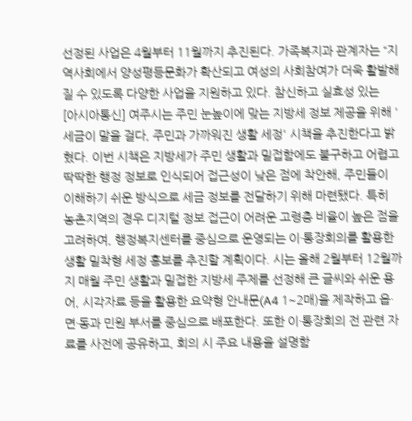선정된 사업은 4월부터 11월까지 추진된다. 가족복지과 관계자는 “지역사회에서 양성평등문화가 확산되고 여성의 사회참여가 더욱 활발해질 수 있도록 다양한 사업을 지원하고 있다. 참신하고 실효성 있는
[아시아통신] 여주시는 주민 눈높이에 맞는 지방세 정보 제공을 위해 '세금이 말을 걸다, 주민과 가까워진 생활 세정' 시책을 추진한다고 밝혔다. 이번 시책은 지방세가 주민 생활과 밀접함에도 불구하고 어렵고 딱딱한 행정 정보로 인식되어 접근성이 낮은 점에 착안해, 주민들이 이해하기 쉬운 방식으로 세금 정보를 전달하기 위해 마련됐다. 특히 농촌지역의 경우 디지털 정보 접근이 어려운 고령층 비율이 높은 점을 고려하여, 행정복지센터를 중심으로 운영되는 이·통장회의를 활용한 생활 밀착형 세정 홍보를 추진할 계획이다. 시는 올해 2월부터 12월까지 매월 주민 생활과 밀접한 지방세 주제를 선정해 큰 글씨와 쉬운 용어, 시각자료 등을 활용한 요약형 안내문(A4 1~2매)을 제작하고 읍·면·동과 민원 부서를 중심으로 배포한다. 또한 이·통장회의 전 관련 자료를 사전에 공유하고, 회의 시 주요 내용을 설명함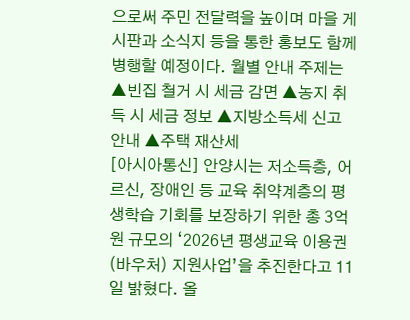으로써 주민 전달력을 높이며 마을 게시판과 소식지 등을 통한 홍보도 함께 병행할 예정이다. 월별 안내 주제는 ▲빈집 철거 시 세금 감면 ▲농지 취득 시 세금 정보 ▲지방소득세 신고 안내 ▲주택 재산세
[아시아통신] 안양시는 저소득층, 어르신, 장애인 등 교육 취약계층의 평생학습 기회를 보장하기 위한 총 3억 원 규모의 ‘2026년 평생교육 이용권(바우처) 지원사업’을 추진한다고 11일 밝혔다. 올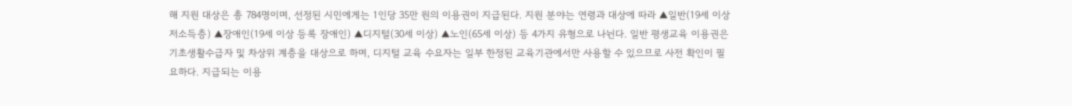해 지원 대상은 총 784명이며, 선정된 시민에게는 1인당 35만 원의 이용권이 지급된다. 지원 분야는 연령과 대상에 따라 ▲일반(19세 이상 저소득층) ▲장애인(19세 이상 등록 장애인) ▲디지털(30세 이상) ▲노인(65세 이상) 등 4가지 유형으로 나뉜다. 일반 평생교육 이용권은 기초생활수급자 및 차상위 계층을 대상으로 하며, 디지털 교육 수요자는 일부 한정된 교육기관에서만 사용할 수 있으므로 사전 확인이 필요하다. 지급되는 이용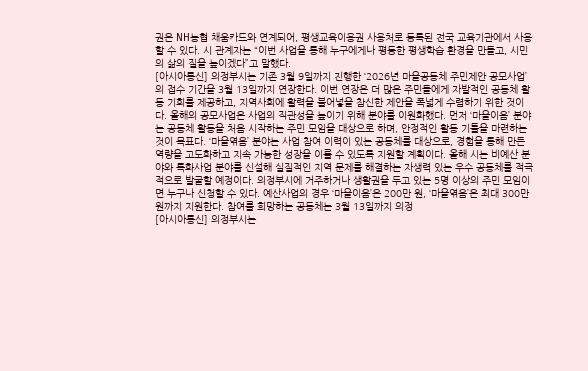권은 NH농협 채움카드와 연계되어, 평생교육이용권 사용처로 등록된 전국 교육기관에서 사용할 수 있다. 시 관계자는 “이번 사업을 통해 누구에게나 평등한 평생학습 환경을 만들고, 시민의 삶의 질을 높이겠다”고 말했다.
[아시아통신] 의정부시는 기존 3월 9일까지 진행한 ‘2026년 마을공동체 주민제안 공모사업’의 접수 기간을 3월 13일까지 연장한다. 이번 연장은 더 많은 주민들에게 자발적인 공동체 활동 기회를 제공하고, 지역사회에 활력을 불어넣을 참신한 제안을 폭넓게 수렴하기 위한 것이다. 올해의 공모사업은 사업의 직관성을 높이기 위해 분야를 이원화했다. 먼저 ‘마을이음’ 분야는 공동체 활동을 처음 시작하는 주민 모임을 대상으로 하며, 안정적인 활동 기틀을 마련하는 것이 목표다. ‘마을엮음’ 분야는 사업 참여 이력이 있는 공동체를 대상으로, 경험을 통해 만든 역량을 고도화하고 지속 가능한 성장을 이룰 수 있도록 지원할 계획이다. 올해 시는 비예산 분야와 특화사업 분야를 신설해 실질적인 지역 문제를 해결하는 자생력 있는 우수 공동체를 적극적으로 발굴할 예정이다. 의정부시에 거주하거나 생활권을 두고 있는 5명 이상의 주민 모임이면 누구나 신청할 수 있다. 예산사업의 경우 ‘마을이음’은 200만 원, ‘마을엮음’은 최대 300만 원까지 지원한다. 참여를 희망하는 공동체는 3월 13일까지 의정
[아시아통신] 의정부시는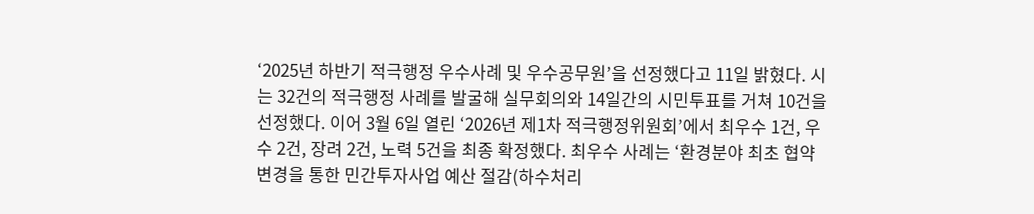‘2025년 하반기 적극행정 우수사례 및 우수공무원’을 선정했다고 11일 밝혔다. 시는 32건의 적극행정 사례를 발굴해 실무회의와 14일간의 시민투표를 거쳐 10건을 선정했다. 이어 3월 6일 열린 ‘2026년 제1차 적극행정위원회’에서 최우수 1건, 우수 2건, 장려 2건, 노력 5건을 최종 확정했다. 최우수 사례는 ‘환경분야 최초 협약 변경을 통한 민간투자사업 예산 절감(하수처리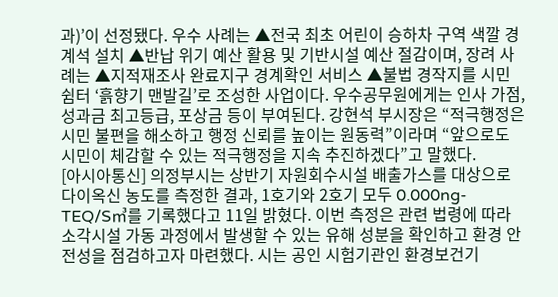과)’이 선정됐다. 우수 사례는 ▲전국 최초 어린이 승하차 구역 색깔 경계석 설치 ▲반납 위기 예산 활용 및 기반시설 예산 절감이며, 장려 사례는 ▲지적재조사 완료지구 경계확인 서비스 ▲불법 경작지를 시민 쉼터 ‘흙향기 맨발길’로 조성한 사업이다. 우수공무원에게는 인사 가점, 성과금 최고등급, 포상금 등이 부여된다. 강현석 부시장은 “적극행정은 시민 불편을 해소하고 행정 신뢰를 높이는 원동력”이라며 “앞으로도 시민이 체감할 수 있는 적극행정을 지속 추진하겠다”고 말했다.
[아시아통신] 의정부시는 상반기 자원회수시설 배출가스를 대상으로 다이옥신 농도를 측정한 결과, 1호기와 2호기 모두 0.000ng-TEQ/S㎥를 기록했다고 11일 밝혔다. 이번 측정은 관련 법령에 따라 소각시설 가동 과정에서 발생할 수 있는 유해 성분을 확인하고 환경 안전성을 점검하고자 마련했다. 시는 공인 시험기관인 환경보건기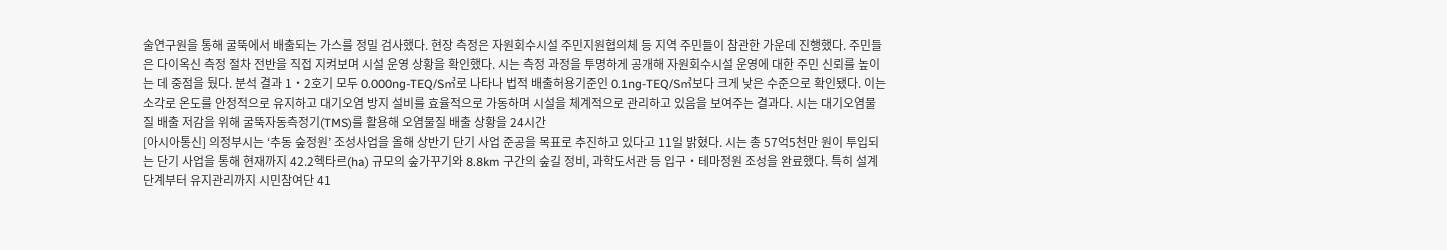술연구원을 통해 굴뚝에서 배출되는 가스를 정밀 검사했다. 현장 측정은 자원회수시설 주민지원협의체 등 지역 주민들이 참관한 가운데 진행했다. 주민들은 다이옥신 측정 절차 전반을 직접 지켜보며 시설 운영 상황을 확인했다. 시는 측정 과정을 투명하게 공개해 자원회수시설 운영에 대한 주민 신뢰를 높이는 데 중점을 뒀다. 분석 결과 1‧2호기 모두 0.000ng-TEQ/S㎥로 나타나 법적 배출허용기준인 0.1ng-TEQ/S㎥보다 크게 낮은 수준으로 확인됐다. 이는 소각로 온도를 안정적으로 유지하고 대기오염 방지 설비를 효율적으로 가동하며 시설을 체계적으로 관리하고 있음을 보여주는 결과다. 시는 대기오염물질 배출 저감을 위해 굴뚝자동측정기(TMS)를 활용해 오염물질 배출 상황을 24시간
[아시아통신] 의정부시는 ‘추동 숲정원’ 조성사업을 올해 상반기 단기 사업 준공을 목표로 추진하고 있다고 11일 밝혔다. 시는 총 57억5천만 원이 투입되는 단기 사업을 통해 현재까지 42.2헥타르(ha) 규모의 숲가꾸기와 8.8km 구간의 숲길 정비, 과학도서관 등 입구‧테마정원 조성을 완료했다. 특히 설계 단계부터 유지관리까지 시민참여단 41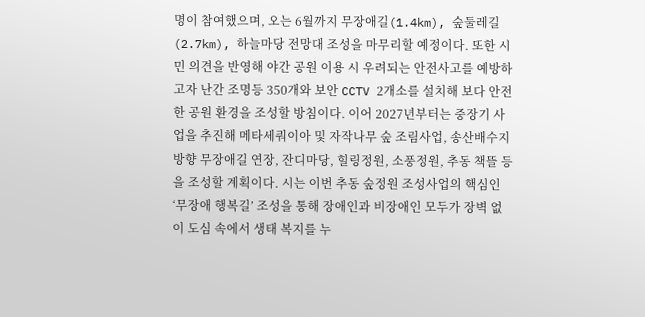명이 참여했으며, 오는 6월까지 무장애길(1.4km), 숲둘레길(2.7km), 하늘마당 전망대 조성을 마무리할 예정이다. 또한 시민 의견을 반영해 야간 공원 이용 시 우려되는 안전사고를 예방하고자 난간 조명등 350개와 보안 CCTV 2개소를 설치해 보다 안전한 공원 환경을 조성할 방침이다. 이어 2027년부터는 중장기 사업을 추진해 메타세쿼이아 및 자작나무 숲 조림사업, 송산배수지 방향 무장애길 연장, 잔디마당, 힐링정원, 소풍정원, 추동 책뜰 등을 조성할 계획이다. 시는 이번 추동 숲정원 조성사업의 핵심인 ‘무장애 행복길’ 조성을 통해 장애인과 비장애인 모두가 장벽 없이 도심 속에서 생태 복지를 누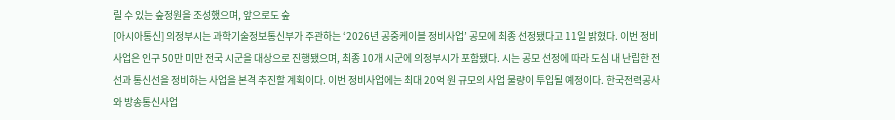릴 수 있는 숲정원을 조성했으며, 앞으로도 숲
[아시아통신] 의정부시는 과학기술정보통신부가 주관하는 ‘2026년 공중케이블 정비사업’ 공모에 최종 선정됐다고 11일 밝혔다. 이번 정비사업은 인구 50만 미만 전국 시군을 대상으로 진행됐으며, 최종 10개 시군에 의정부시가 포함됐다. 시는 공모 선정에 따라 도심 내 난립한 전선과 통신선을 정비하는 사업을 본격 추진할 계획이다. 이번 정비사업에는 최대 20억 원 규모의 사업 물량이 투입될 예정이다. 한국전력공사와 방송통신사업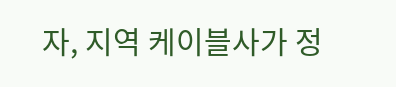자, 지역 케이블사가 정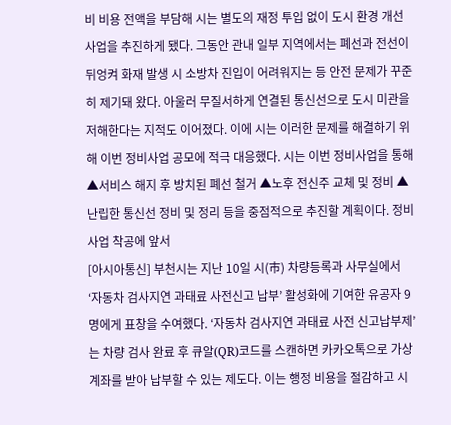비 비용 전액을 부담해 시는 별도의 재정 투입 없이 도시 환경 개선 사업을 추진하게 됐다. 그동안 관내 일부 지역에서는 폐선과 전선이 뒤엉켜 화재 발생 시 소방차 진입이 어려워지는 등 안전 문제가 꾸준히 제기돼 왔다. 아울러 무질서하게 연결된 통신선으로 도시 미관을 저해한다는 지적도 이어졌다. 이에 시는 이러한 문제를 해결하기 위해 이번 정비사업 공모에 적극 대응했다. 시는 이번 정비사업을 통해 ▲서비스 해지 후 방치된 폐선 철거 ▲노후 전신주 교체 및 정비 ▲난립한 통신선 정비 및 정리 등을 중점적으로 추진할 계획이다. 정비사업 착공에 앞서
[아시아통신] 부천시는 지난 10일 시(市) 차량등록과 사무실에서 ‘자동차 검사지연 과태료 사전신고 납부’ 활성화에 기여한 유공자 9명에게 표창을 수여했다. ‘자동차 검사지연 과태료 사전 신고납부제’는 차량 검사 완료 후 큐알(QR)코드를 스캔하면 카카오톡으로 가상계좌를 받아 납부할 수 있는 제도다. 이는 행정 비용을 절감하고 시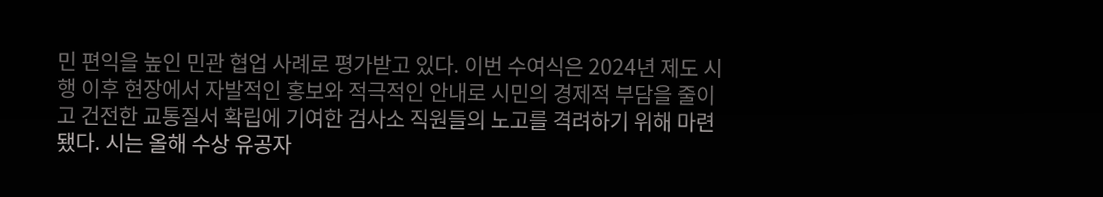민 편익을 높인 민관 협업 사례로 평가받고 있다. 이번 수여식은 2024년 제도 시행 이후 현장에서 자발적인 홍보와 적극적인 안내로 시민의 경제적 부담을 줄이고 건전한 교통질서 확립에 기여한 검사소 직원들의 노고를 격려하기 위해 마련됐다. 시는 올해 수상 유공자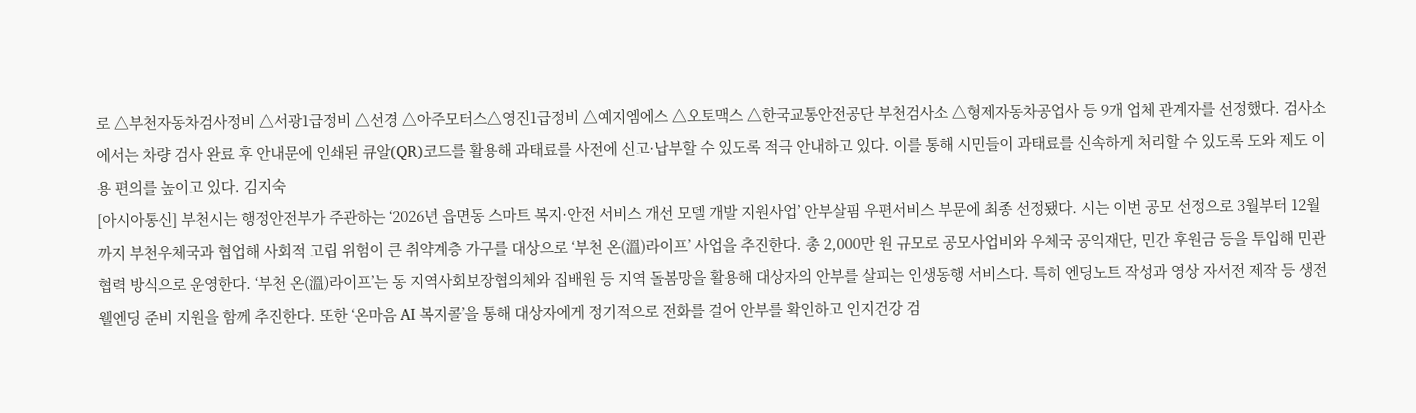로 △부천자동차검사정비 △서광1급정비 △선경 △아주모터스△영진1급정비 △예지엠에스 △오토맥스 △한국교통안전공단 부천검사소 △형제자동차공업사 등 9개 업체 관계자를 선정했다. 검사소에서는 차량 검사 완료 후 안내문에 인쇄된 큐알(QR)코드를 활용해 과태료를 사전에 신고·납부할 수 있도록 적극 안내하고 있다. 이를 통해 시민들이 과태료를 신속하게 처리할 수 있도록 도와 제도 이용 편의를 높이고 있다. 김지숙
[아시아통신] 부천시는 행정안전부가 주관하는 ‘2026년 읍면동 스마트 복지·안전 서비스 개선 모델 개발 지원사업’ 안부살핌 우편서비스 부문에 최종 선정됐다. 시는 이번 공모 선정으로 3월부터 12월까지 부천우체국과 협업해 사회적 고립 위험이 큰 취약계층 가구를 대상으로 ‘부천 온(溫)라이프’ 사업을 추진한다. 총 2,000만 원 규모로 공모사업비와 우체국 공익재단, 민간 후원금 등을 투입해 민관 협력 방식으로 운영한다. ‘부천 온(溫)라이프’는 동 지역사회보장협의체와 집배원 등 지역 돌봄망을 활용해 대상자의 안부를 살피는 인생동행 서비스다. 특히 엔딩노트 작성과 영상 자서전 제작 등 생전 웰엔딩 준비 지원을 함께 추진한다. 또한 ‘온마음 AI 복지콜’을 통해 대상자에게 정기적으로 전화를 걸어 안부를 확인하고 인지건강 검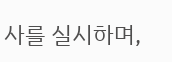사를 실시하며,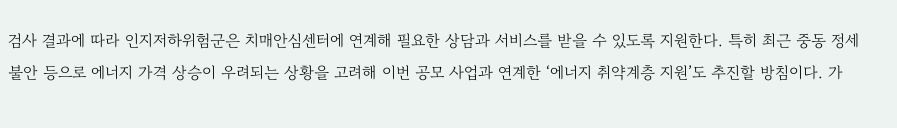검사 결과에 따라 인지저하위험군은 치매안심센터에 연계해 필요한 상담과 서비스를 받을 수 있도록 지원한다. 특히 최근 중동 정세 불안 등으로 에너지 가격 상승이 우려되는 상황을 고려해 이번 공모 사업과 연계한 ‘에너지 취약계층 지원’도 추진할 방침이다. 가